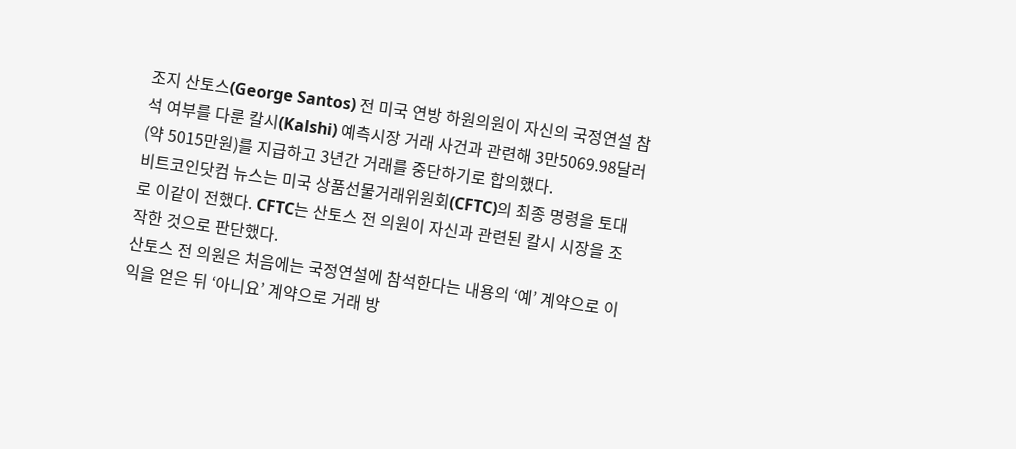조지 산토스(George Santos) 전 미국 연방 하원의원이 자신의 국정연설 참석 여부를 다룬 칼시(Kalshi) 예측시장 거래 사건과 관련해 3만5069.98달러(약 5015만원)를 지급하고 3년간 거래를 중단하기로 합의했다.
비트코인닷컴 뉴스는 미국 상품선물거래위원회(CFTC)의 최종 명령을 토대로 이같이 전했다. CFTC는 산토스 전 의원이 자신과 관련된 칼시 시장을 조작한 것으로 판단했다.
산토스 전 의원은 처음에는 국정연설에 참석한다는 내용의 ‘예’ 계약으로 이익을 얻은 뒤 ‘아니요’ 계약으로 거래 방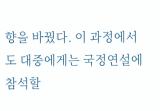향을 바꿨다. 이 과정에서도 대중에게는 국정연설에 참석할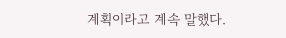계획이라고 계속 말했다.